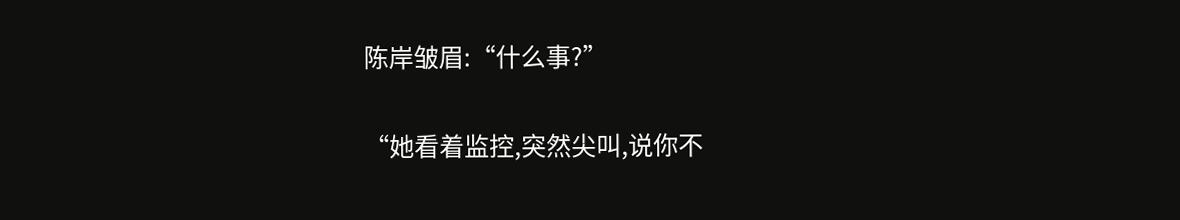陈岸皱眉:“什么事?”

“她看着监控,突然尖叫,说你不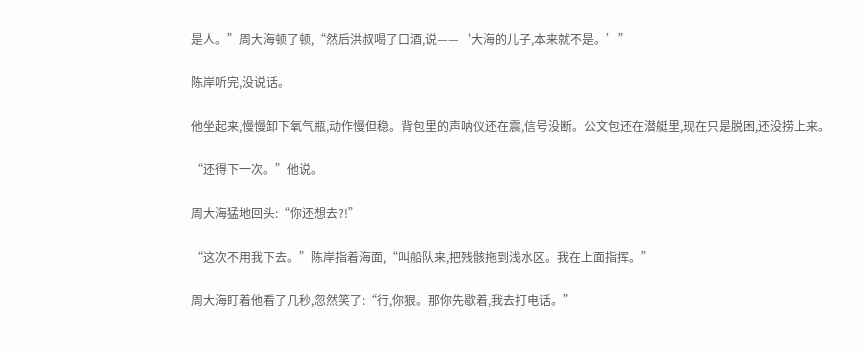是人。”周大海顿了顿,“然后洪叔喝了口酒,说——‘大海的儿子,本来就不是。’”

陈岸听完,没说话。

他坐起来,慢慢卸下氧气瓶,动作慢但稳。背包里的声呐仪还在震,信号没断。公文包还在潜艇里,现在只是脱困,还没捞上来。

“还得下一次。”他说。

周大海猛地回头:“你还想去?!”

“这次不用我下去。”陈岸指着海面,“叫船队来,把残骸拖到浅水区。我在上面指挥。”

周大海盯着他看了几秒,忽然笑了:“行,你狠。那你先歇着,我去打电话。”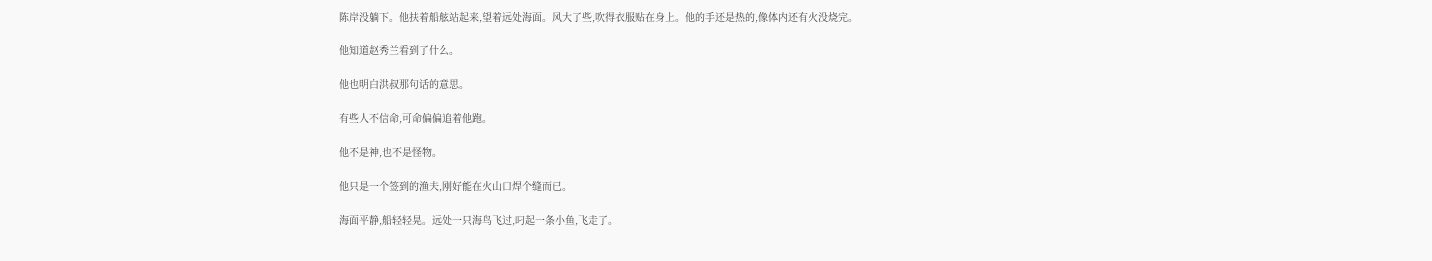陈岸没躺下。他扶着船舷站起来,望着远处海面。风大了些,吹得衣服贴在身上。他的手还是热的,像体内还有火没烧完。

他知道赵秀兰看到了什么。

他也明白洪叔那句话的意思。

有些人不信命,可命偏偏追着他跑。

他不是神,也不是怪物。

他只是一个签到的渔夫,刚好能在火山口焊个缝而已。

海面平静,船轻轻晃。远处一只海鸟飞过,叼起一条小鱼,飞走了。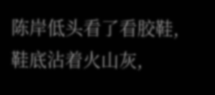陈岸低头看了看胶鞋,鞋底沾着火山灰,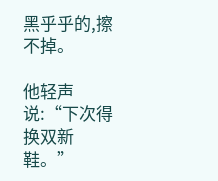黑乎乎的,擦不掉。

他轻声说:“下次得换双新鞋。”